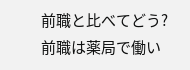前職と比べてどう?
前職は薬局で働い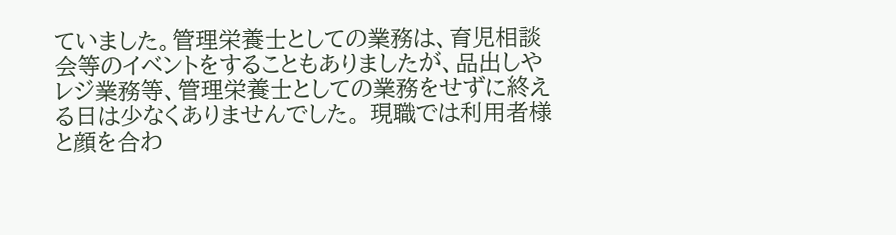ていました。管理栄養士としての業務は、育児相談会等のイベントをすることもありましたが、品出しやレジ業務等、管理栄養士としての業務をせずに終える日は少なくありませんでした。 現職では利用者様と顔を合わ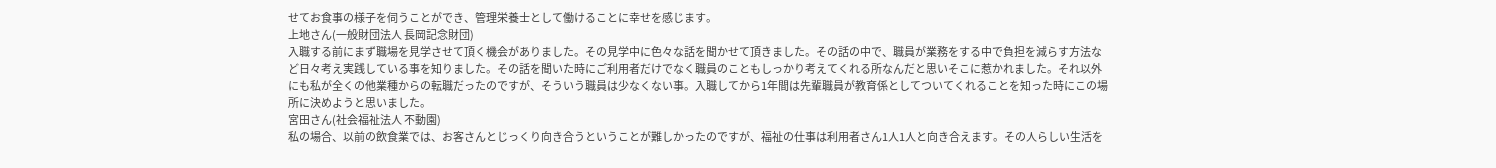せてお食事の様子を伺うことができ、管理栄養士として働けることに幸せを感じます。
上地さん(一般財団法人 長岡記念財団)
入職する前にまず職場を見学させて頂く機会がありました。その見学中に色々な話を聞かせて頂きました。その話の中で、職員が業務をする中で負担を減らす方法など日々考え実践している事を知りました。その話を聞いた時にご利用者だけでなく職員のこともしっかり考えてくれる所なんだと思いそこに惹かれました。それ以外にも私が全くの他業種からの転職だったのですが、そういう職員は少なくない事。入職してから1年間は先輩職員が教育係としてついてくれることを知った時にこの場所に決めようと思いました。
宮田さん(社会福祉法人 不動園)
私の場合、以前の飲食業では、お客さんとじっくり向き合うということが難しかったのですが、福祉の仕事は利用者さん1人1人と向き合えます。その人らしい生活を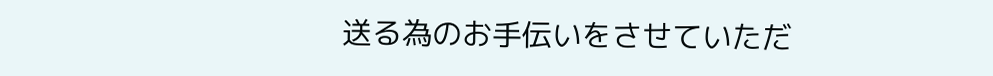送る為のお手伝いをさせていただ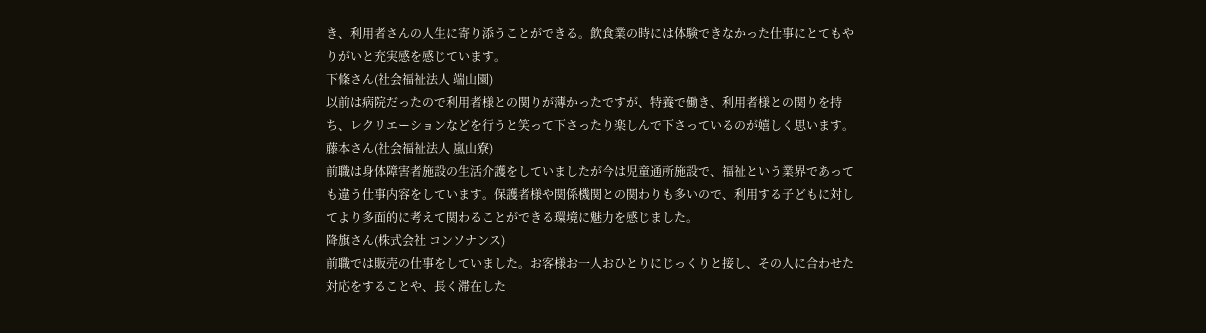き、利用者さんの人生に寄り添うことができる。飲食業の時には体験できなかった仕事にとてもやりがいと充実感を感じています。
下條さん(社会福祉法人 端山園)
以前は病院だったので利用者様との関りが薄かったですが、特養で働き、利用者様との関りを持ち、レクリエーションなどを行うと笑って下さったり楽しんで下さっているのが嬉しく思います。
藤本さん(社会福祉法人 嵐山寮)
前職は身体障害者施設の生活介護をしていましたが今は児童通所施設で、福祉という業界であっても違う仕事内容をしています。保護者様や関係機関との関わりも多いので、利用する子どもに対してより多面的に考えて関わることができる環境に魅力を感じました。
降旗さん(株式会社 コンソナンス)
前職では販売の仕事をしていました。お客様お一人おひとりにじっくりと接し、その人に合わせた対応をすることや、長く滞在した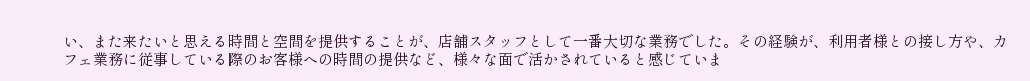い、また来たいと思える時間と空間を提供することが、店舗スタッフとして一番大切な業務でした。その経験が、利用者様との接し方や、カフェ業務に従事している際のお客様への時間の提供など、様々な面で活かされていると感じていま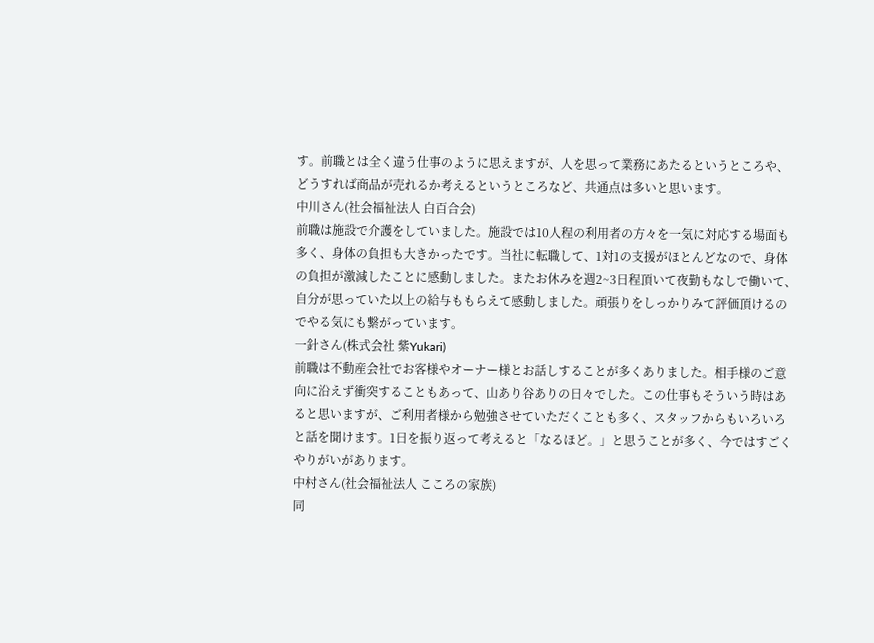す。前職とは全く違う仕事のように思えますが、人を思って業務にあたるというところや、どうすれば商品が売れるか考えるというところなど、共通点は多いと思います。
中川さん(社会福祉法人 白百合会)
前職は施設で介護をしていました。施設では10人程の利用者の方々を一気に対応する場面も多く、身体の負担も大きかったです。当社に転職して、1対1の支援がほとんどなので、身体の負担が激減したことに感動しました。またお休みを週2~3日程頂いて夜勤もなしで働いて、自分が思っていた以上の給与ももらえて感動しました。頑張りをしっかりみて評価頂けるのでやる気にも繋がっています。
一針さん(株式会社 紫Yukari)
前職は不動産会社でお客様やオーナー様とお話しすることが多くありました。相手様のご意向に沿えず衝突することもあって、山あり谷ありの日々でした。この仕事もそういう時はあると思いますが、ご利用者様から勉強させていただくことも多く、スタッフからもいろいろと話を聞けます。1日を振り返って考えると「なるほど。」と思うことが多く、今ではすごくやりがいがあります。
中村さん(社会福祉法人 こころの家族)
同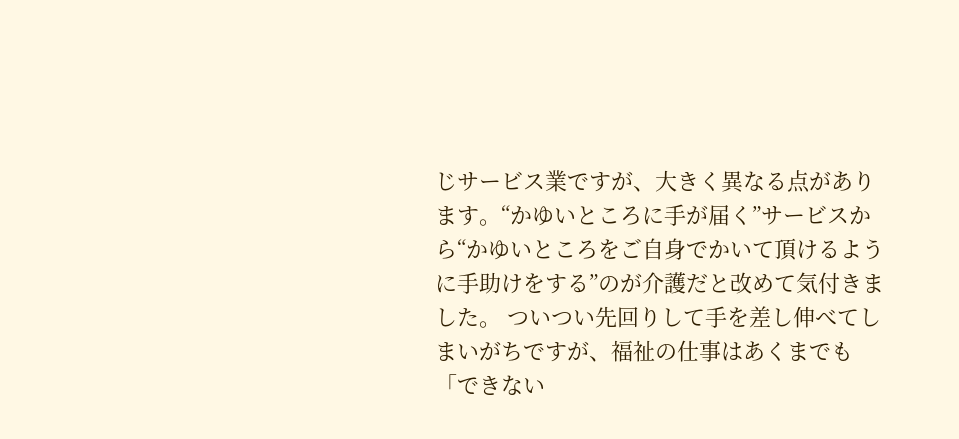じサービス業ですが、大きく異なる点があります。“かゆいところに手が届く”サービスから“かゆいところをご自身でかいて頂けるように手助けをする”のが介護だと改めて気付きました。 ついつい先回りして手を差し伸べてしまいがちですが、福祉の仕事はあくまでも「できない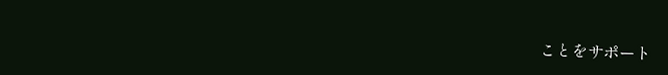ことをサポート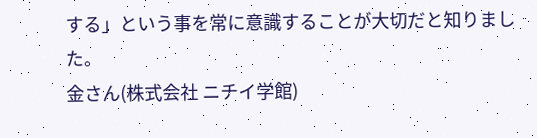する」という事を常に意識することが大切だと知りました。
金さん(株式会社 ニチイ学館)